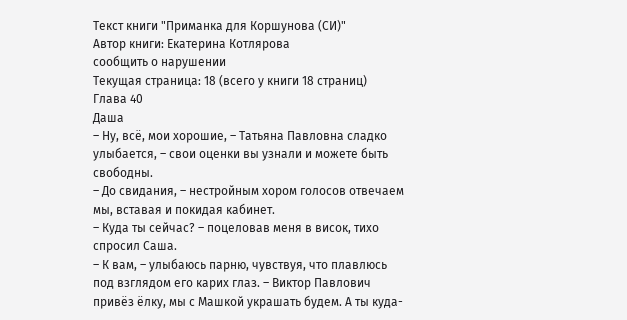Текст книги "Приманка для Коршунова (СИ)"
Автор книги: Екатерина Котлярова
сообщить о нарушении
Текущая страница: 18 (всего у книги 18 страниц)
Глава 40
Даша
– Ну, всё, мои хорошие, – Татьяна Павловна сладко улыбается, – свои оценки вы узнали и можете быть свободны.
– До свидания, – нестройным хором голосов отвечаем мы, вставая и покидая кабинет.
– Куда ты сейчас? – поцеловав меня в висок, тихо спросил Саша.
– К вам, – улыбаюсь парню, чувствуя, что плавлюсь под взглядом его карих глаз. – Виктор Павлович привёз ёлку, мы с Машкой украшать будем. А ты куда-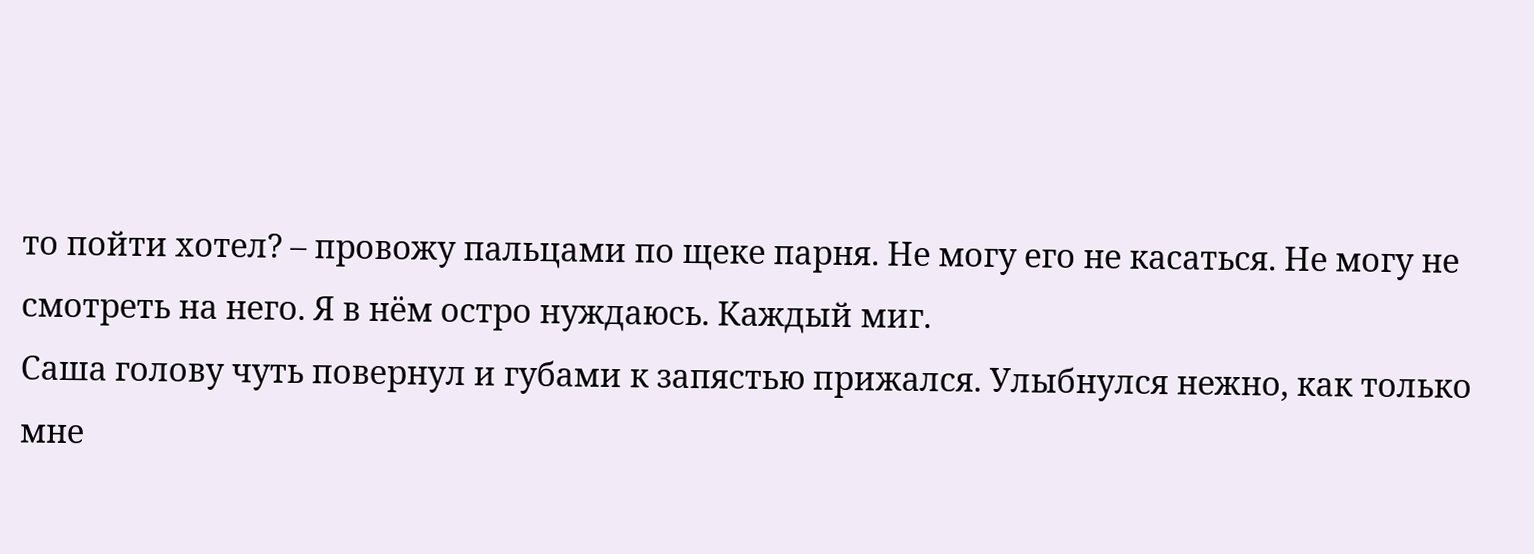то пойти хотел? – провожу пальцами по щеке парня. Не могу его не касаться. Не могу не смотреть на него. Я в нём остро нуждаюсь. Каждый миг.
Саша голову чуть повернул и губами к запястью прижался. Улыбнулся нежно, как только мне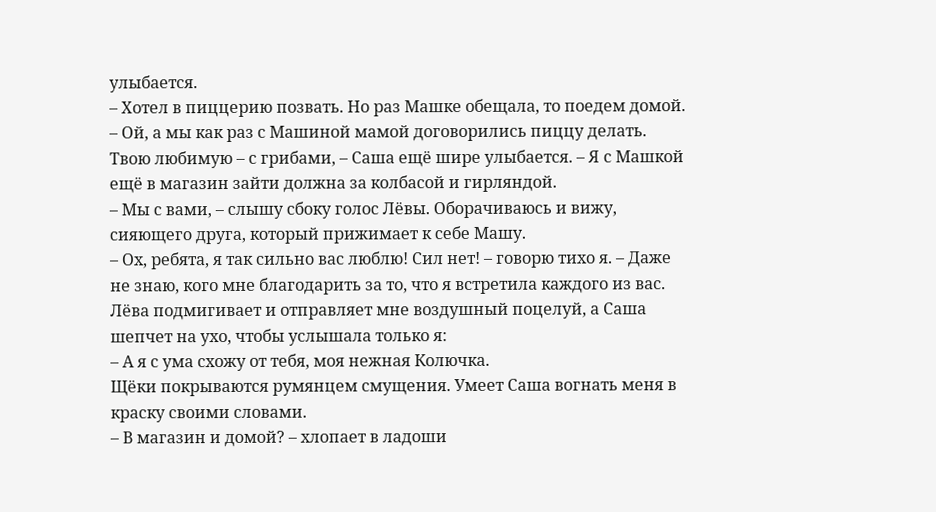улыбается.
– Хотел в пиццерию позвать. Но раз Машке обещала, то поедем домой.
– Ой, а мы как раз с Машиной мамой договорились пиццу делать. Твою любимую – с грибами, – Саша ещё шире улыбается. – Я с Машкой ещё в магазин зайти должна за колбасой и гирляндой.
– Мы с вами, – слышу сбоку голос Лёвы. Оборачиваюсь и вижу, сияющего друга, который прижимает к себе Машу.
– Ох, ребята, я так сильно вас люблю! Сил нет! – говорю тихо я. – Даже не знаю, кого мне благодарить за то, что я встретила каждого из вас.
Лёва подмигивает и отправляет мне воздушный поцелуй, а Саша шепчет на ухо, чтобы услышала только я:
– А я с ума схожу от тебя, моя нежная Колючка.
Щёки покрываются румянцем смущения. Умеет Саша вогнать меня в краску своими словами.
– В магазин и домой? – хлопает в ладоши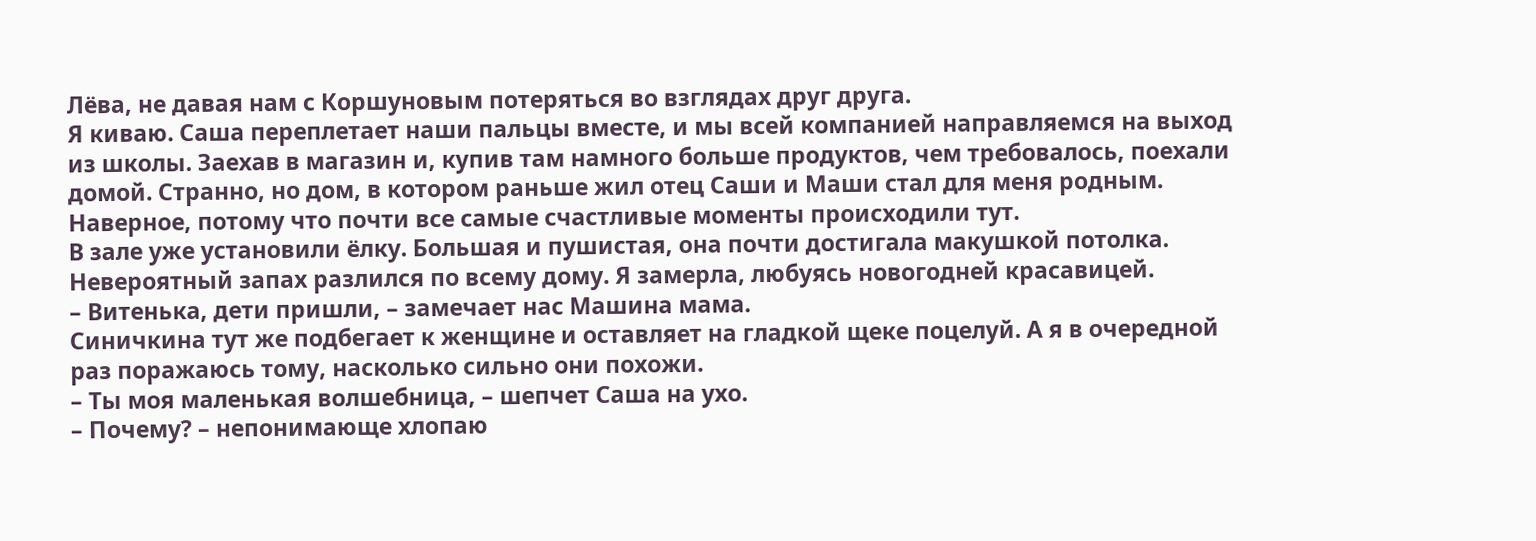Лёва, не давая нам с Коршуновым потеряться во взглядах друг друга.
Я киваю. Саша переплетает наши пальцы вместе, и мы всей компанией направляемся на выход из школы. Заехав в магазин и, купив там намного больше продуктов, чем требовалось, поехали домой. Странно, но дом, в котором раньше жил отец Саши и Маши стал для меня родным. Наверное, потому что почти все самые счастливые моменты происходили тут.
В зале уже установили ёлку. Большая и пушистая, она почти достигала макушкой потолка. Невероятный запах разлился по всему дому. Я замерла, любуясь новогодней красавицей.
– Витенька, дети пришли, – замечает нас Машина мама.
Синичкина тут же подбегает к женщине и оставляет на гладкой щеке поцелуй. А я в очередной раз поражаюсь тому, насколько сильно они похожи.
– Ты моя маленькая волшебница, – шепчет Саша на ухо.
– Почему? – непонимающе хлопаю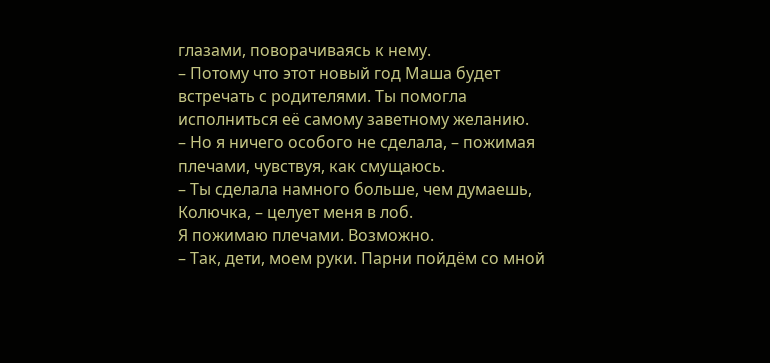глазами, поворачиваясь к нему.
– Потому что этот новый год Маша будет встречать с родителями. Ты помогла исполниться её самому заветному желанию.
– Но я ничего особого не сделала, – пожимая плечами, чувствуя, как смущаюсь.
– Ты сделала намного больше, чем думаешь, Колючка, – целует меня в лоб.
Я пожимаю плечами. Возможно.
– Так, дети, моем руки. Парни пойдём со мной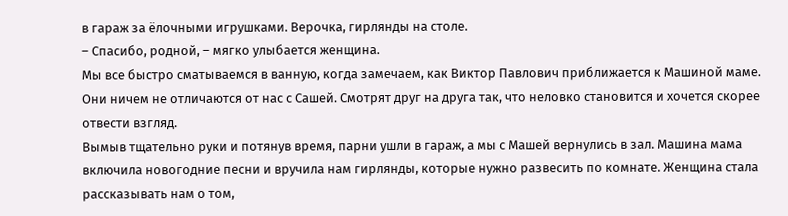в гараж за ёлочными игрушками. Верочка, гирлянды на столе.
– Спасибо, родной, – мягко улыбается женщина.
Мы все быстро сматываемся в ванную, когда замечаем, как Виктор Павлович приближается к Машиной маме. Они ничем не отличаются от нас с Сашей. Смотрят друг на друга так, что неловко становится и хочется скорее отвести взгляд.
Вымыв тщательно руки и потянув время, парни ушли в гараж, а мы с Машей вернулись в зал. Машина мама включила новогодние песни и вручила нам гирлянды, которые нужно развесить по комнате. Женщина стала рассказывать нам о том,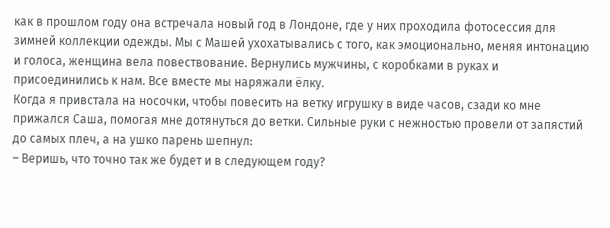как в прошлом году она встречала новый год в Лондоне, где у них проходила фотосессия для зимней коллекции одежды. Мы с Машей ухохатывались с того, как эмоционально, меняя интонацию и голоса, женщина вела повествование. Вернулись мужчины, с коробками в руках и присоединились к нам. Все вместе мы наряжали ёлку.
Когда я привстала на носочки, чтобы повесить на ветку игрушку в виде часов, сзади ко мне прижался Саша, помогая мне дотянуться до ветки. Сильные руки с нежностью провели от запястий до самых плеч, а на ушко парень шепнул:
– Веришь, что точно так же будет и в следующем году?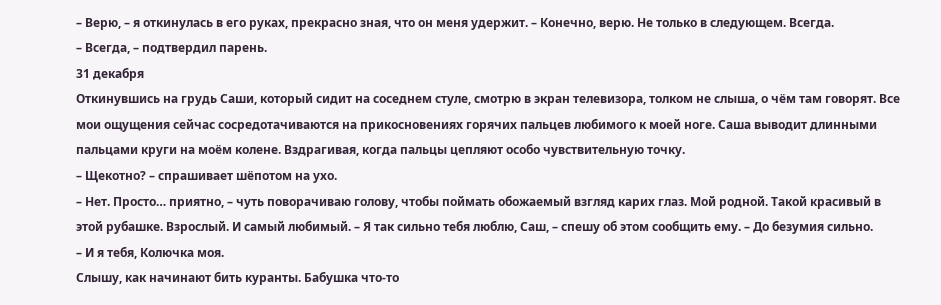– Верю, – я откинулась в его руках, прекрасно зная, что он меня удержит. – Конечно, верю. Не только в следующем. Всегда.
– Всегда, – подтвердил парень.
31 декабря
Откинувшись на грудь Саши, который сидит на соседнем стуле, смотрю в экран телевизора, толком не слыша, о чём там говорят. Все мои ощущения сейчас сосредотачиваются на прикосновениях горячих пальцев любимого к моей ноге. Саша выводит длинными пальцами круги на моём колене. Вздрагивая, когда пальцы цепляют особо чувствительную точку.
– Щекотно? – спрашивает шёпотом на ухо.
– Нет. Просто… приятно, – чуть поворачиваю голову, чтобы поймать обожаемый взгляд карих глаз. Мой родной. Такой красивый в этой рубашке. Взрослый. И самый любимый. – Я так сильно тебя люблю, Саш, – спешу об этом сообщить ему. – До безумия сильно.
– И я тебя, Колючка моя.
Слышу, как начинают бить куранты. Бабушка что-то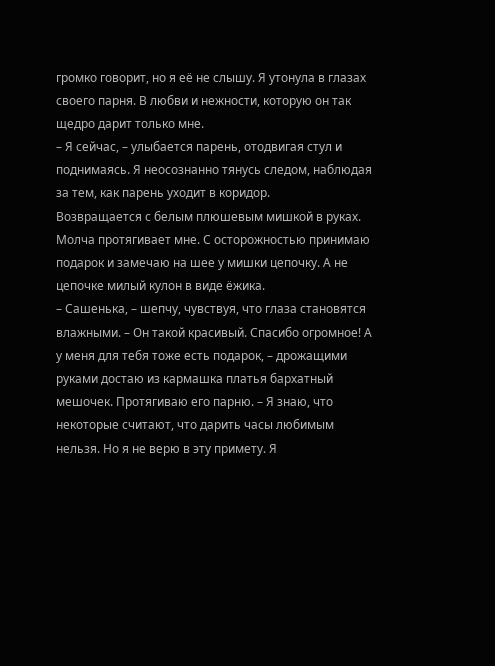громко говорит, но я её не слышу. Я утонула в глазах своего парня. В любви и нежности, которую он так щедро дарит только мне.
– Я сейчас, – улыбается парень, отодвигая стул и поднимаясь. Я неосознанно тянусь следом, наблюдая за тем, как парень уходит в коридор.
Возвращается с белым плюшевым мишкой в руках. Молча протягивает мне. С осторожностью принимаю подарок и замечаю на шее у мишки цепочку. А не цепочке милый кулон в виде ёжика.
– Сашенька, – шепчу, чувствуя, что глаза становятся влажными. – Он такой красивый. Спасибо огромное! А у меня для тебя тоже есть подарок, – дрожащими руками достаю из кармашка платья бархатный мешочек. Протягиваю его парню. – Я знаю, что некоторые считают, что дарить часы любимым нельзя. Но я не верю в эту примету. Я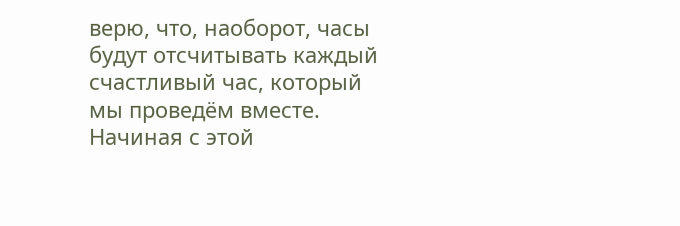верю, что, наоборот, часы будут отсчитывать каждый счастливый час, который мы проведём вместе. Начиная с этой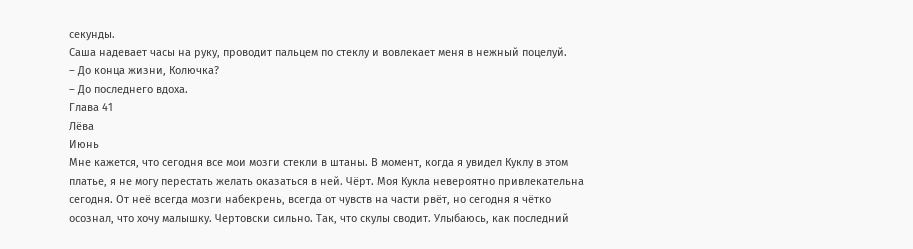секунды.
Саша надевает часы на руку, проводит пальцем по стеклу и вовлекает меня в нежный поцелуй.
– До конца жизни, Колючка?
– До последнего вдоха.
Глава 41
Лёва
Июнь
Мне кажется, что сегодня все мои мозги стекли в штаны. В момент, когда я увидел Куклу в этом платье, я не могу перестать желать оказаться в ней. Чёрт. Моя Кукла невероятно привлекательна сегодня. От неё всегда мозги набекрень, всегда от чувств на части рвёт, но сегодня я чётко осознал, что хочу малышку. Чертовски сильно. Так, что скулы сводит. Улыбаюсь, как последний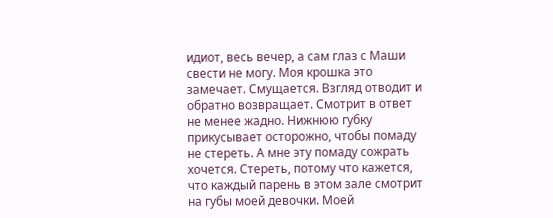идиот, весь вечер, а сам глаз с Маши свести не могу. Моя крошка это замечает. Смущается. Взгляд отводит и обратно возвращает. Смотрит в ответ не менее жадно. Нижнюю губку прикусывает осторожно, чтобы помаду не стереть. А мне эту помаду сожрать хочется. Стереть, потому что кажется, что каждый парень в этом зале смотрит на губы моей девочки. Моей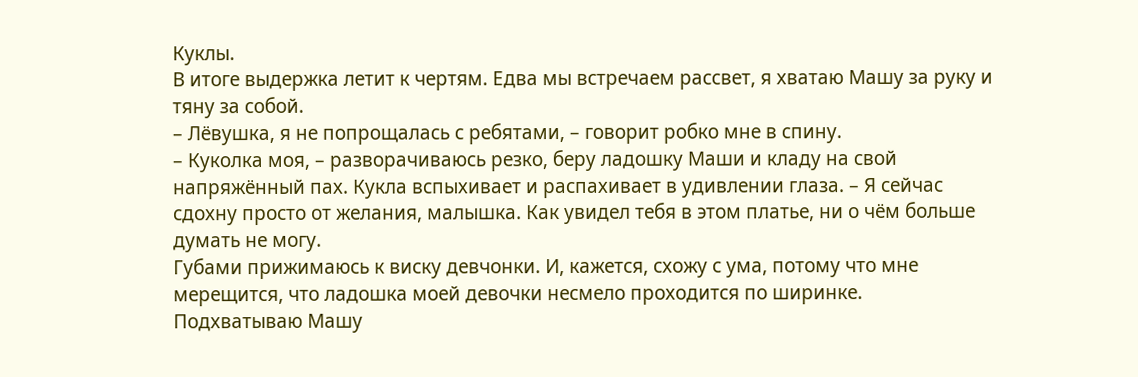Куклы.
В итоге выдержка летит к чертям. Едва мы встречаем рассвет, я хватаю Машу за руку и тяну за собой.
– Лёвушка, я не попрощалась с ребятами, – говорит робко мне в спину.
– Куколка моя, – разворачиваюсь резко, беру ладошку Маши и кладу на свой напряжённый пах. Кукла вспыхивает и распахивает в удивлении глаза. – Я сейчас сдохну просто от желания, малышка. Как увидел тебя в этом платье, ни о чём больше думать не могу.
Губами прижимаюсь к виску девчонки. И, кажется, схожу с ума, потому что мне мерещится, что ладошка моей девочки несмело проходится по ширинке.
Подхватываю Машу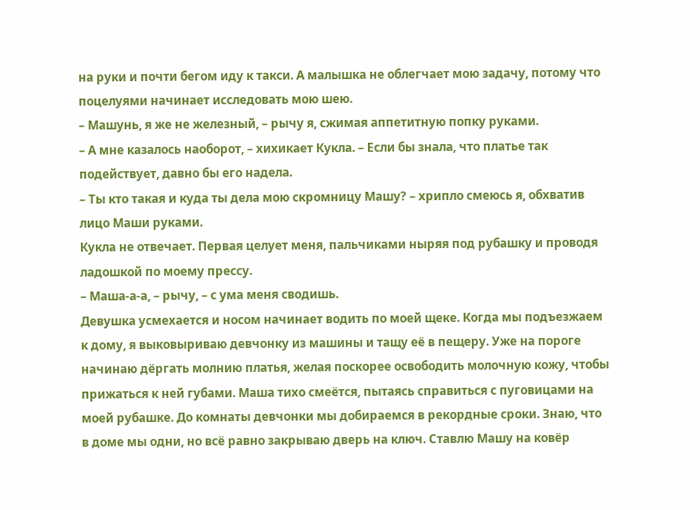на руки и почти бегом иду к такси. А малышка не облегчает мою задачу, потому что поцелуями начинает исследовать мою шею.
– Машунь, я же не железный, – рычу я, сжимая аппетитную попку руками.
– А мне казалось наоборот, – хихикает Кукла. – Если бы знала, что платье так подействует, давно бы его надела.
– Ты кто такая и куда ты дела мою скромницу Машу? – хрипло смеюсь я, обхватив лицо Маши руками.
Кукла не отвечает. Первая целует меня, пальчиками ныряя под рубашку и проводя ладошкой по моему прессу.
– Маша-а-а, – рычу, – с ума меня сводишь.
Девушка усмехается и носом начинает водить по моей щеке. Когда мы подъезжаем к дому, я выковыриваю девчонку из машины и тащу её в пещеру. Уже на пороге начинаю дёргать молнию платья, желая поскорее освободить молочную кожу, чтобы прижаться к ней губами. Маша тихо смеётся, пытаясь справиться с пуговицами на моей рубашке. До комнаты девчонки мы добираемся в рекордные сроки. Знаю, что в доме мы одни, но всё равно закрываю дверь на ключ. Ставлю Машу на ковёр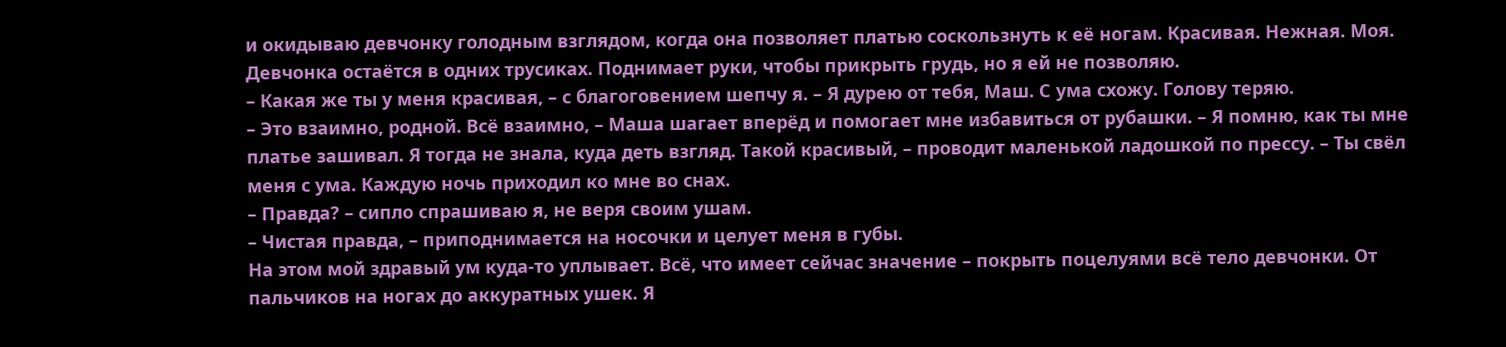и окидываю девчонку голодным взглядом, когда она позволяет платью соскользнуть к её ногам. Красивая. Нежная. Моя. Девчонка остаётся в одних трусиках. Поднимает руки, чтобы прикрыть грудь, но я ей не позволяю.
– Какая же ты у меня красивая, – с благоговением шепчу я. – Я дурею от тебя, Маш. С ума схожу. Голову теряю.
– Это взаимно, родной. Всё взаимно, – Маша шагает вперёд и помогает мне избавиться от рубашки. – Я помню, как ты мне платье зашивал. Я тогда не знала, куда деть взгляд. Такой красивый, – проводит маленькой ладошкой по прессу. – Ты свёл меня с ума. Каждую ночь приходил ко мне во снах.
– Правда? – сипло спрашиваю я, не веря своим ушам.
– Чистая правда, – приподнимается на носочки и целует меня в губы.
На этом мой здравый ум куда-то уплывает. Всё, что имеет сейчас значение – покрыть поцелуями всё тело девчонки. От пальчиков на ногах до аккуратных ушек. Я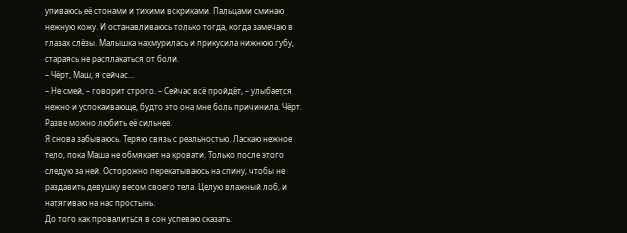упиваюсь её стонами и тихими вскриками. Пальцами сминаю нежную кожу. И останавливаюсь только тогда, когда замечаю в глазах слёзы. Малышка нахмурилась и прикусила нижнюю губу, стараясь не расплакаться от боли.
– Чёрт, Маш, я сейчас…
– Не смей, – говорит строго. – Сейчас всё пройдёт, – улыбается нежно и успокаивающе, будто это она мне боль причинила. Чёрт. Разве можно любить её сильнее.
Я снова забываюсь. Теряю связь с реальностью. Ласкаю нежное тело, пока Маша не обмякает на кровати. Только после этого следую за ней. Осторожно перекатываюсь на спину, чтобы не раздавить девушку весом своего тела. Целую влажный лоб, и натягиваю на нас простынь.
До того как провалиться в сон успеваю сказать: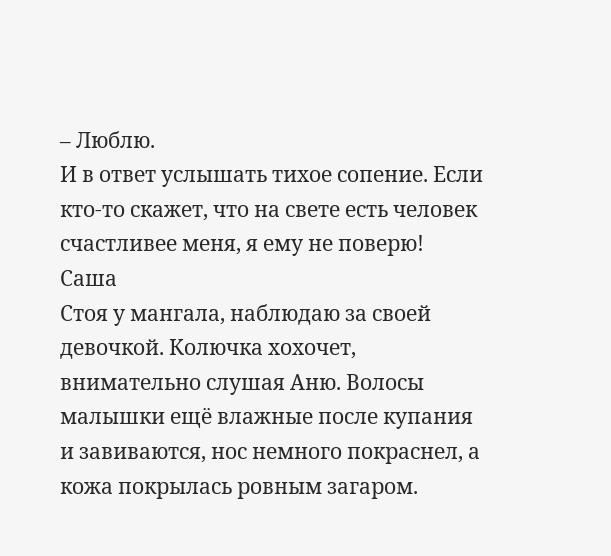– Люблю.
И в ответ услышать тихое сопение. Если кто-то скажет, что на свете есть человек счастливее меня, я ему не поверю!
Саша
Стоя у мангала, наблюдаю за своей девочкой. Колючка хохочет, внимательно слушая Аню. Волосы малышки ещё влажные после купания и завиваются, нос немного покраснел, а кожа покрылась ровным загаром.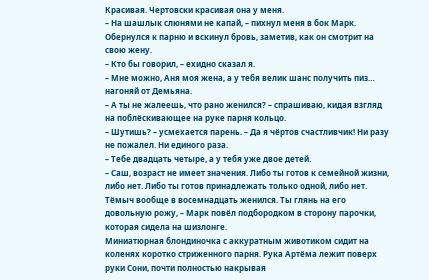Красивая. Чертовски красивая она у меня.
– На шашлык слюнями не капай, – пихнул меня в бок Марк.
Обернулся к парню и вскинул бровь, заметив, как он смотрит на свою жену.
– Кто бы говорил, – ехидно сказал я.
– Мне можно, Аня моя жена, а у тебя велик шанс получить пиз… нагоняй от Демьяна.
– А ты не жалеешь, что рано женился? – спрашиваю, кидая взгляд на поблёскивающее на руке парня кольцо.
– Шутишь? – усмехается парень. – Да я чёртов счастливчик! Ни разу не пожалел. Ни единого раза.
– Тебе двадцать четыре, а у тебя уже двое детей.
– Саш, возраст не имеет значения. Либо ты готов к семейной жизни, либо нет. Либо ты готов принадлежать только одной, либо нет. Тёмыч вообще в восемнадцать женился. Ты глянь на его довольную рожу, – Марк повёл подбородком в сторону парочки, которая сидела на шизлонге.
Миниатюрная блондиночка с аккуратным животиком сидит на коленях коротко стриженного парня. Рука Артёма лежит поверх руки Сони, почти полностью накрывая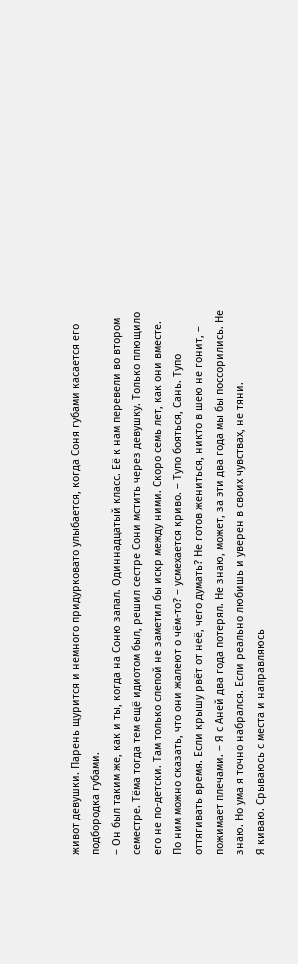живот девушки. Парень щурится и немного придурковато улыбается, когда Соня губами касается его подбородка губами.
– Он был таким же, как и ты, когда на Соню запал. Одиннадцатый класс. Её к нам перевели во втором семестре. Тёма тогда тем ещё идиотом был, решил сестре Сони мстить через девушку. Только плющило его не по-детски. Там только слепой не заметил бы искр между ними. Скоро семь лет, как они вместе. По ним можно сказать, что они жалеют о чём-то? – усмехается криво. – Тупо бояться, Сань. Тупо оттягивать время. Если крышу рвёт от неё, чего думать? Не готов жениться, никто в шею не гонит, – пожимает плечами. – Я с Аней два года потерял. Не знаю, может, за эти два года мы бы поссорились. Не знаю. Но ума я точно набрался. Если реально любишь и уверен в своих чувствах, не тяни.
Я киваю. Срываюсь с места и направляюсь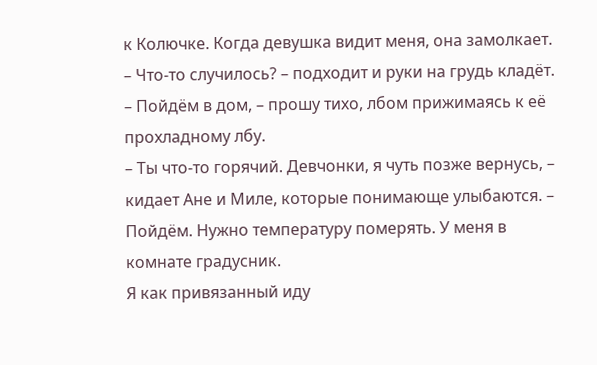к Колючке. Когда девушка видит меня, она замолкает.
– Что-то случилось? – подходит и руки на грудь кладёт.
– Пойдём в дом, – прошу тихо, лбом прижимаясь к её прохладному лбу.
– Ты что-то горячий. Девчонки, я чуть позже вернусь, – кидает Ане и Миле, которые понимающе улыбаются. – Пойдём. Нужно температуру померять. У меня в комнате градусник.
Я как привязанный иду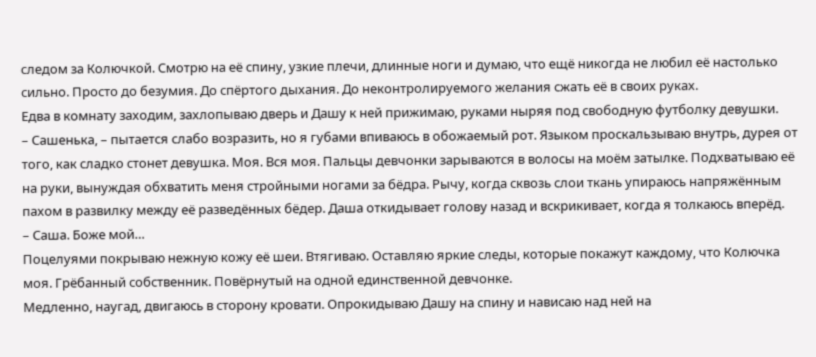следом за Колючкой. Смотрю на её спину, узкие плечи, длинные ноги и думаю, что ещё никогда не любил её настолько сильно. Просто до безумия. До спёртого дыхания. До неконтролируемого желания сжать её в своих руках.
Едва в комнату заходим, захлопываю дверь и Дашу к ней прижимаю, руками ныряя под свободную футболку девушки.
– Сашенька, – пытается слабо возразить, но я губами впиваюсь в обожаемый рот. Языком проскальзываю внутрь, дурея от того, как сладко стонет девушка. Моя. Вся моя. Пальцы девчонки зарываются в волосы на моём затылке. Подхватываю её на руки, вынуждая обхватить меня стройными ногами за бёдра. Рычу, когда сквозь слои ткань упираюсь напряжённым пахом в развилку между её разведённых бёдер. Даша откидывает голову назад и вскрикивает, когда я толкаюсь вперёд.
– Саша. Боже мой…
Поцелуями покрываю нежную кожу её шеи. Втягиваю. Оставляю яркие следы, которые покажут каждому, что Колючка моя. Грёбанный собственник. Повёрнутый на одной единственной девчонке.
Медленно, наугад, двигаюсь в сторону кровати. Опрокидываю Дашу на спину и нависаю над ней на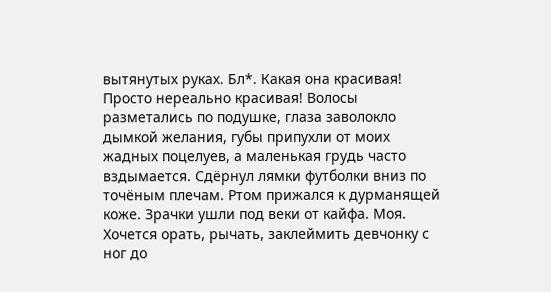вытянутых руках. Бл*. Какая она красивая! Просто нереально красивая! Волосы разметались по подушке, глаза заволокло дымкой желания, губы припухли от моих жадных поцелуев, а маленькая грудь часто вздымается. Сдёрнул лямки футболки вниз по точёным плечам. Ртом прижался к дурманящей коже. Зрачки ушли под веки от кайфа. Моя. Хочется орать, рычать, заклеймить девчонку с ног до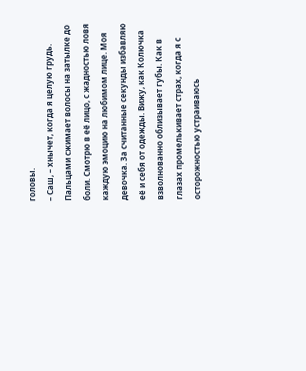головы.
– Саш, – хнычет, когда я целую грудь. Пальцами сжимает волосы на затылке до боли. Смотрю в её лицо, с жадностью ловя каждую эмоцию на любимом лице. Моя девочка. За считанные секунды избавляю её и себя от одежды. Вижу, как Колючка взволнованно облизывает губы. Как в глазах промелькивает страх, когда я с осторожностью устраиваюсь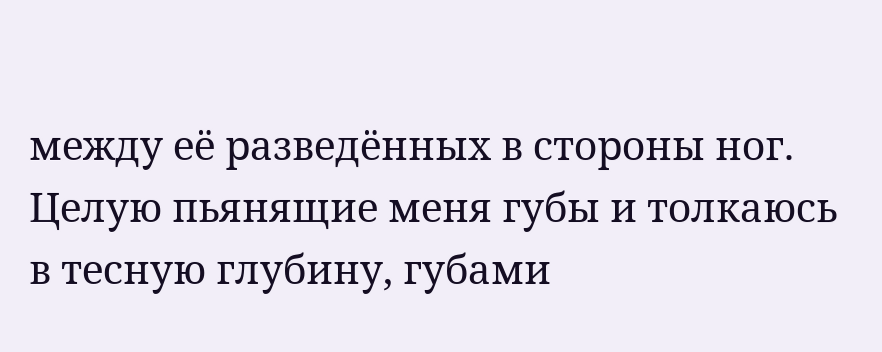между её разведённых в стороны ног. Целую пьянящие меня губы и толкаюсь в тесную глубину, губами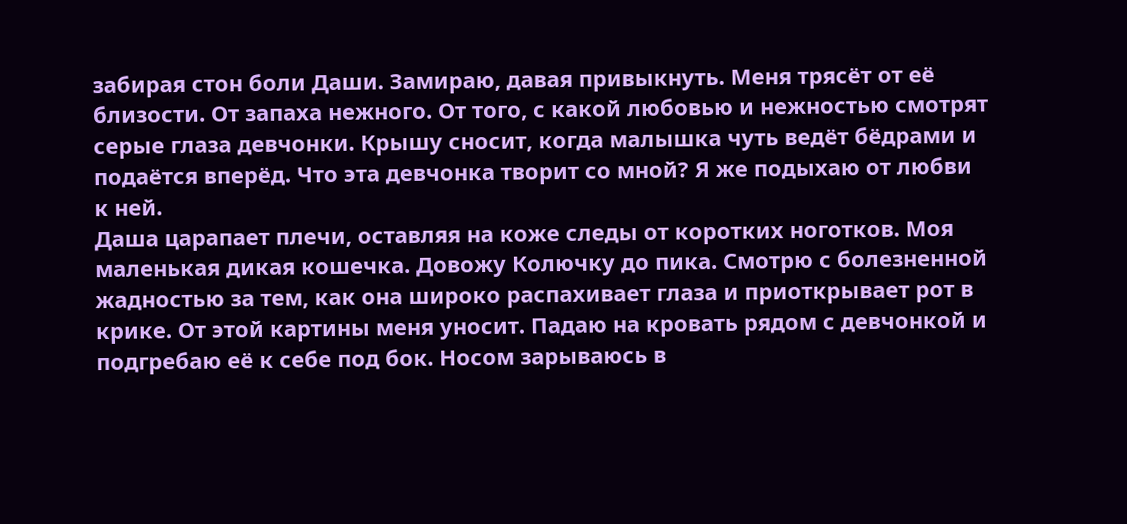забирая стон боли Даши. Замираю, давая привыкнуть. Меня трясёт от её близости. От запаха нежного. От того, с какой любовью и нежностью смотрят серые глаза девчонки. Крышу сносит, когда малышка чуть ведёт бёдрами и подаётся вперёд. Что эта девчонка творит со мной? Я же подыхаю от любви к ней.
Даша царапает плечи, оставляя на коже следы от коротких ноготков. Моя маленькая дикая кошечка. Довожу Колючку до пика. Смотрю с болезненной жадностью за тем, как она широко распахивает глаза и приоткрывает рот в крике. От этой картины меня уносит. Падаю на кровать рядом с девчонкой и подгребаю её к себе под бок. Носом зарываюсь в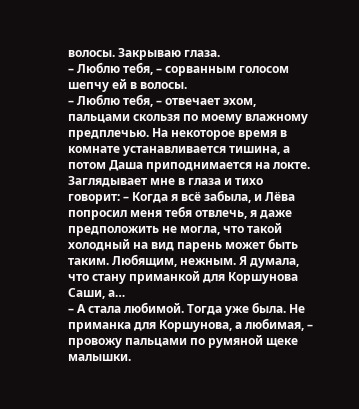волосы. Закрываю глаза.
– Люблю тебя, – сорванным голосом шепчу ей в волосы.
– Люблю тебя, – отвечает эхом, пальцами скользя по моему влажному предплечью. На некоторое время в комнате устанавливается тишина, а потом Даша приподнимается на локте. Заглядывает мне в глаза и тихо говорит: – Когда я всё забыла, и Лёва попросил меня тебя отвлечь, я даже предположить не могла, что такой холодный на вид парень может быть таким. Любящим, нежным. Я думала, что стану приманкой для Коршунова Саши, а…
– А стала любимой. Тогда уже была. Не приманка для Коршунова, а любимая, – провожу пальцами по румяной щеке малышки.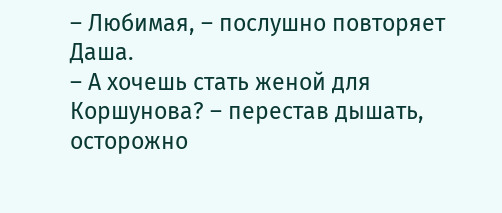– Любимая, – послушно повторяет Даша.
– А хочешь стать женой для Коршунова? – перестав дышать, осторожно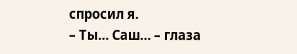спросил я.
– Ты… Саш… – глаза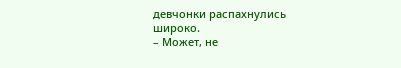девчонки распахнулись широко.
– Может, не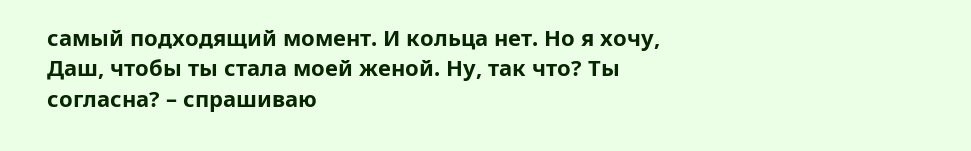самый подходящий момент. И кольца нет. Но я хочу, Даш, чтобы ты стала моей женой. Ну, так что? Ты согласна? – спрашиваю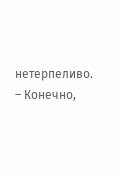нетерпеливо.
– Конечно,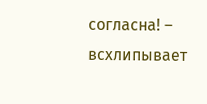согласна! – всхлипывает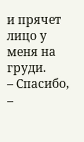и прячет лицо у меня на груди.
– Спасибо, –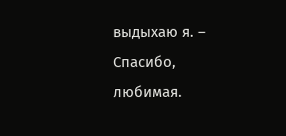выдыхаю я. – Спасибо, любимая.